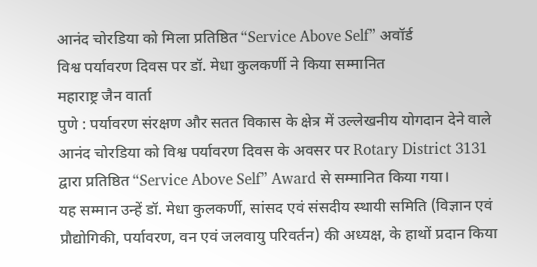आनंद चोरडिया को मिला प्रतिष्ठित “Service Above Self” अवॉर्ड
विश्व पर्यावरण दिवस पर डॉ. मेधा कुलकर्णी ने किया सम्मानित
महाराष्ट्र जैन वार्ता
पुणे : पर्यावरण संरक्षण और सतत विकास के क्षेत्र में उल्लेखनीय योगदान देने वाले आनंद चोरडिया को विश्व पर्यावरण दिवस के अवसर पर Rotary District 3131 द्वारा प्रतिष्ठित “Service Above Self” Award से सम्मानित किया गया।
यह सम्मान उन्हें डॉ. मेधा कुलकर्णी, सांसद एवं संसदीय स्थायी समिति (विज्ञान एवं प्रौद्योगिकी, पर्यावरण, वन एवं जलवायु परिवर्तन) की अध्यक्ष, के हाथों प्रदान किया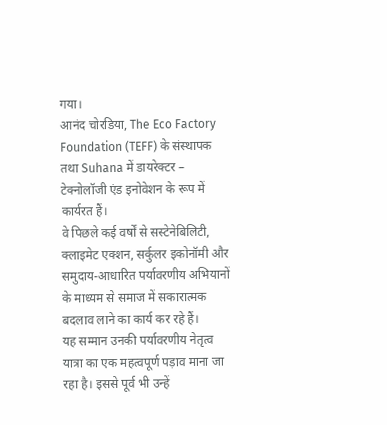गया।
आनंद चोरडिया, The Eco Factory Foundation (TEFF) के संस्थापक तथा Suhana में डायरेक्टर – टेक्नोलॉजी एंड इनोवेशन के रूप में कार्यरत हैं।
वे पिछले कई वर्षों से सस्टेनेबिलिटी, क्लाइमेट एक्शन, सर्कुलर इकोनॉमी और समुदाय-आधारित पर्यावरणीय अभियानों के माध्यम से समाज में सकारात्मक बदलाव लाने का कार्य कर रहे हैं।
यह सम्मान उनकी पर्यावरणीय नेतृत्व यात्रा का एक महत्वपूर्ण पड़ाव माना जा रहा है। इससे पूर्व भी उन्हें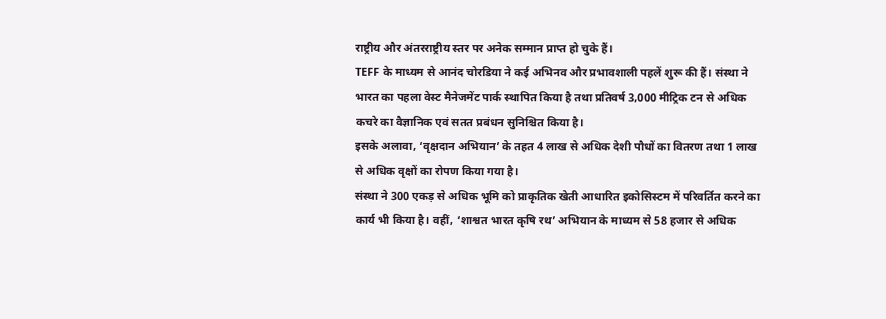राष्ट्रीय और अंतरराष्ट्रीय स्तर पर अनेक सम्मान प्राप्त हो चुके हैं।
TEFF के माध्यम से आनंद चोरडिया ने कई अभिनव और प्रभावशाली पहलें शुरू की हैं। संस्था ने भारत का पहला वेस्ट मैनेजमेंट पार्क स्थापित किया है तथा प्रतिवर्ष 3,000 मीट्रिक टन से अधिक कचरे का वैज्ञानिक एवं सतत प्रबंधन सुनिश्चित किया है।
इसके अलावा, ‘वृक्षदान अभियान’ के तहत 4 लाख से अधिक देशी पौधों का वितरण तथा 1 लाख से अधिक वृक्षों का रोपण किया गया है।
संस्था ने 300 एकड़ से अधिक भूमि को प्राकृतिक खेती आधारित इकोसिस्टम में परिवर्तित करने का कार्य भी किया है। वहीं, ‘शाश्वत भारत कृषि रथ’ अभियान के माध्यम से 58 हजार से अधिक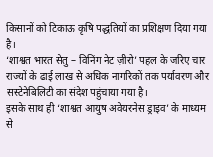किसानों को टिकाऊ कृषि पद्धतियों का प्रशिक्षण दिया गया है।
‘शाश्वत भारत सेतु – विनिंग नेट ज़ीरो’ पहल के जरिए चार राज्यों के ढाई लाख से अधिक नागरिकों तक पर्यावरण और सस्टेनेबिलिटी का संदेश पहुंचाया गया है।
इसके साथ ही ‘शाश्वत आयुष अवेयरनेस ड्राइव’ के माध्यम से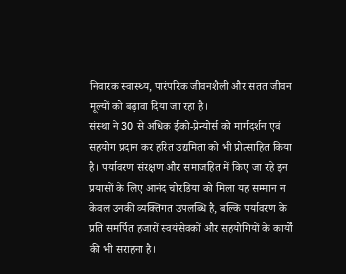निवारक स्वास्थ्य, पारंपरिक जीवनशैली और सतत जीवन मूल्यों को बढ़ावा दिया जा रहा है।
संस्था ने 30 से अधिक ईको-प्रेन्योर्स को मार्गदर्शन एवं सहयोग प्रदान कर हरित उद्यमिता को भी प्रोत्साहित किया है। पर्यावरण संरक्षण और समाजहित में किए जा रहे इन प्रयासों के लिए आनंद चोरडिया को मिला यह सम्मान न केवल उनकी व्यक्तिगत उपलब्धि है, बल्कि पर्यावरण के प्रति समर्पित हजारों स्वयंसेवकों और सहयोगियों के कार्यों की भी सराहना है।